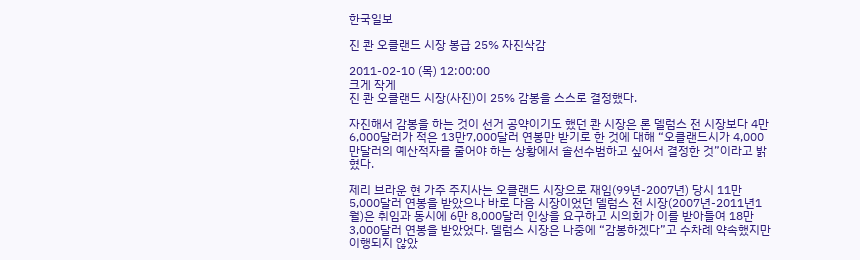한국일보

진 콴 오클랜드 시장 봉급 25% 자진삭감

2011-02-10 (목) 12:00:00
크게 작게
진 콴 오클랜드 시장(사진)이 25% 감봉을 스스로 결정했다.

자진해서 감봉을 하는 것이 선거 공약이기도 했던 콴 시장은 론 델럼스 전 시장보다 4만6,000달러가 적은 13만7,000달러 연봉만 받기로 한 것에 대해 “오클랜드시가 4,000만달러의 예산적자를 줄어야 하는 상황에서 솔선수범하고 싶어서 결정한 것”이라고 밝혔다.

제리 브라운 현 가주 주지사는 오클랜드 시장으로 재임(99년-2007년) 당시 11만 5,000달러 연봉을 받았으나 바로 다음 시장이었던 델럼스 전 시장(2007년-2011년1월)은 취임과 동시에 6만 8,000달러 인상을 요구하고 시의회가 이를 받아들여 18만 3,000달러 연봉을 받았었다. 델럼스 시장은 나중에 “감봉하겠다”고 수차례 약속했지만 이행되지 않았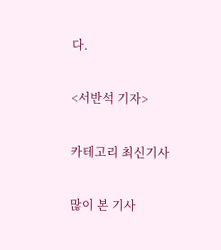다.

<서반석 기자>

카테고리 최신기사

많이 본 기사